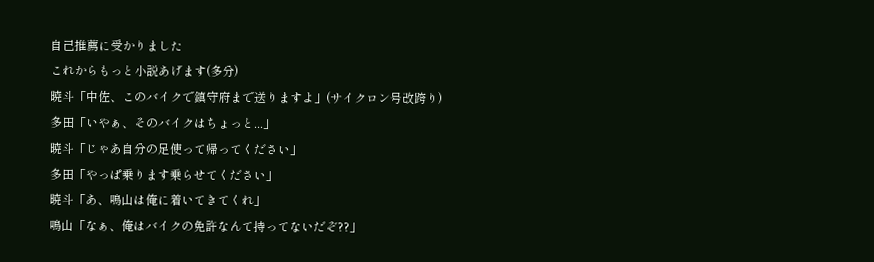自己推薦に受かりました
これからもっと小説あげます(多分)
暁斗「中佐、このバイクで鎮守府まで送りますよ」(サイクロン号改跨り)
多田「いやぁ、そのバイクはちょっと...」
暁斗「じゃあ自分の足使って帰ってください」
多田「やっぱ乗ります乗らせてください」
暁斗「あ、鳴山は俺に着いてきてくれ」
鳴山「なぁ、俺はバイクの免許なんて持ってないだぞ??」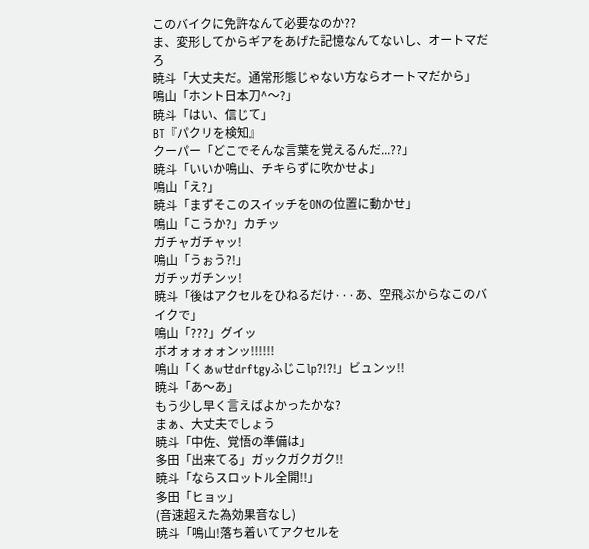このバイクに免許なんて必要なのか??
ま、変形してからギアをあげた記憶なんてないし、オートマだろ
暁斗「大丈夫だ。通常形態じゃない方ならオートマだから」
鳴山「ホント日本刀^〜?」
暁斗「はい、信じて」
BT『パクリを検知』
クーパー「どこでそんな言葉を覚えるんだ...??」
暁斗「いいか鳴山、チキらずに吹かせよ」
鳴山「え?」
暁斗「まずそこのスイッチをONの位置に動かせ」
鳴山「こうか?」カチッ
ガチャガチャッ!
鳴山「うぉう?!」
ガチッガチンッ!
暁斗「後はアクセルをひねるだけ···あ、空飛ぶからなこのバイクで」
鳴山「???」グイッ
ボオォォォォンッ!!!!!!
鳴山「くぁwせdrftgyふじこlp?!?!」ビュンッ!!
暁斗「あ〜あ」
もう少し早く言えばよかったかな?
まぁ、大丈夫でしょう
暁斗「中佐、覚悟の準備は」
多田「出来てる」ガックガクガク!!
暁斗「ならスロットル全開!!」
多田「ヒョッ」
(音速超えた為効果音なし)
暁斗「鳴山!落ち着いてアクセルを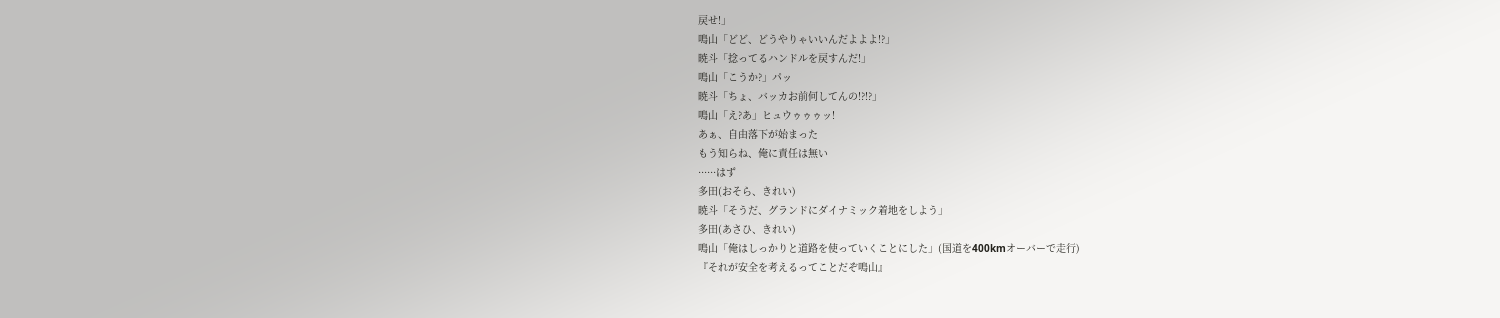戻せ!」
鳴山「どど、どうやりゃいいんだよよよ!?」
暁斗「捻ってるハンドルを戻すんだ!」
鳴山「こうか?」パッ
暁斗「ちょ、バッカお前何してんの!?!?」
鳴山「え?あ」ヒュウゥゥゥッ!
あぁ、自由落下が始まった
もう知らね、俺に責任は無い
······はず
多田(おそら、きれい)
暁斗「そうだ、グランドにダイナミック着地をしよう」
多田(あさひ、きれい)
鳴山「俺はしっかりと道路を使っていくことにした」(国道を400kmオーバーで走行)
『それが安全を考えるってことだぞ鳴山』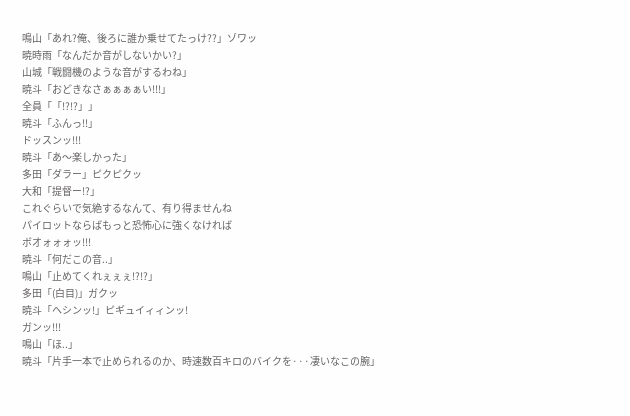鳴山「あれ?俺、後ろに誰か乗せてたっけ??」ゾワッ
暁時雨「なんだか音がしないかい?」
山城「戦闘機のような音がするわね」
暁斗「おどきなさぁぁぁぁい!!!」
全員「「!?!?」」
暁斗「ふんっ!!」
ドッスンッ!!!
暁斗「あ〜楽しかった」
多田「ダラー」ピクピクッ
大和「提督ー!?」
これぐらいで気絶するなんて、有り得ませんね
パイロットならばもっと恐怖心に強くなければ
ボオォォォッ!!!
暁斗「何だこの音..」
鳴山「止めてくれぇぇぇ!?!?」
多田「(白目)」ガクッ
暁斗「ヘシンッ!」ピギュイィィンッ!
ガンッ!!!
鳴山「ほ..」
暁斗「片手一本で止められるのか、時速数百キロのバイクを···凄いなこの腕」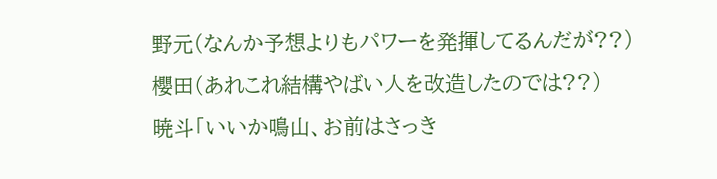野元(なんか予想よりもパワーを発揮してるんだが??)
櫻田(あれこれ結構やばい人を改造したのでは??)
暁斗「いいか鳴山、お前はさっき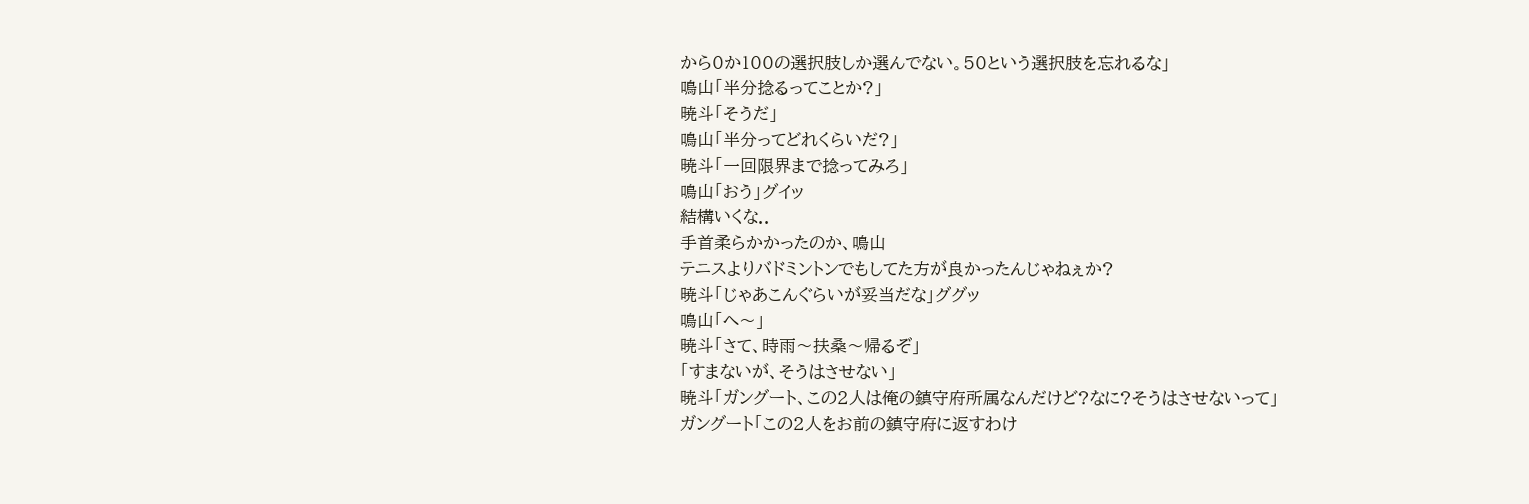から0か100の選択肢しか選んでない。50という選択肢を忘れるな」
鳴山「半分捻るってことか?」
暁斗「そうだ」
鳴山「半分ってどれくらいだ?」
暁斗「一回限界まで捻ってみろ」
鳴山「おう」グイッ
結構いくな..
手首柔らかかったのか、鳴山
テニスよりバドミントンでもしてた方が良かったんじゃねぇか?
暁斗「じゃあこんぐらいが妥当だな」ググッ
鳴山「へ〜」
暁斗「さて、時雨〜扶桑〜帰るぞ」
「すまないが、そうはさせない」
暁斗「ガングート、この2人は俺の鎮守府所属なんだけど?なに?そうはさせないって」
ガングート「この2人をお前の鎮守府に返すわけ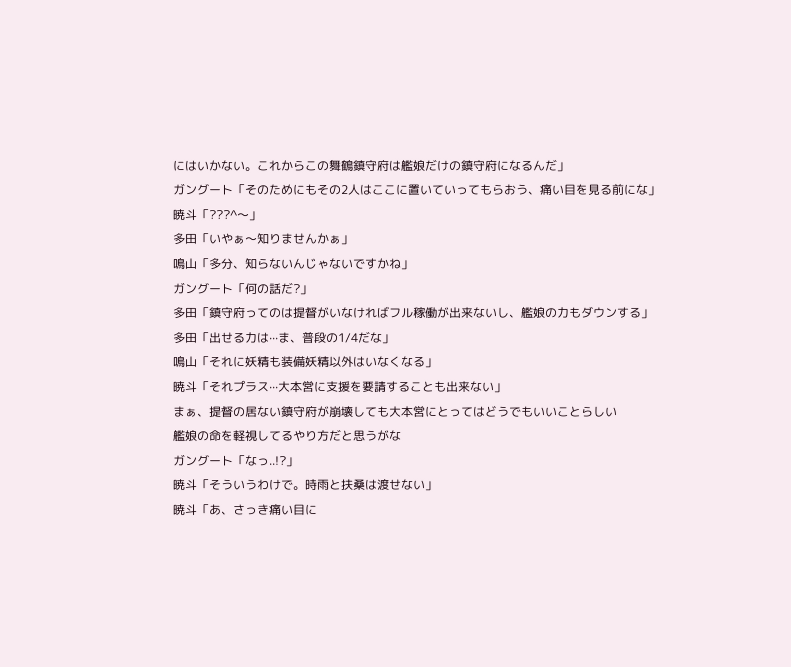にはいかない。これからこの舞鶴鎮守府は艦娘だけの鎮守府になるんだ」
ガングート「そのためにもその2人はここに置いていってもらおう、痛い目を見る前にな」
暁斗「???^〜」
多田「いやぁ〜知りませんかぁ」
鳴山「多分、知らないんじゃないですかね」
ガングート「何の話だ?」
多田「鎮守府ってのは提督がいなければフル稼働が出来ないし、艦娘の力もダウンする」
多田「出せる力は···ま、普段の1/4だな」
鳴山「それに妖精も装備妖精以外はいなくなる」
暁斗「それプラス···大本営に支援を要請することも出来ない」
まぁ、提督の居ない鎮守府が崩壊しても大本営にとってはどうでもいいことらしい
艦娘の命を軽視してるやり方だと思うがな
ガングート「なっ..!?」
暁斗「そういうわけで。時雨と扶桑は渡せない」
暁斗「あ、さっき痛い目に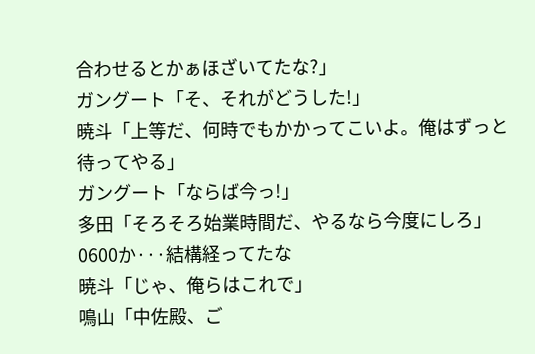合わせるとかぁほざいてたな?」
ガングート「そ、それがどうした!」
暁斗「上等だ、何時でもかかってこいよ。俺はずっと待ってやる」
ガングート「ならば今っ!」
多田「そろそろ始業時間だ、やるなら今度にしろ」
0600か···結構経ってたな
暁斗「じゃ、俺らはこれで」
鳴山「中佐殿、ご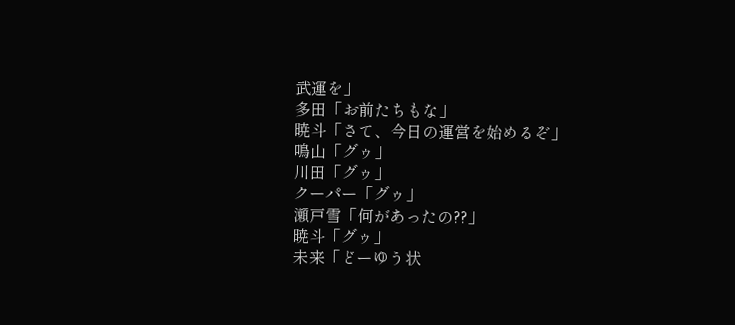武運を」
多田「お前たちもな」
暁斗「さて、今日の運営を始めるぞ」
鳴山「グゥ」
川田「グゥ」
クーパー「グゥ」
瀬戸雪「何があったの??」
暁斗「グゥ」
未来「どーゆう状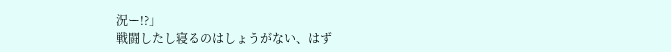況ー!?」
戦闘したし寝るのはしょうがない、はず